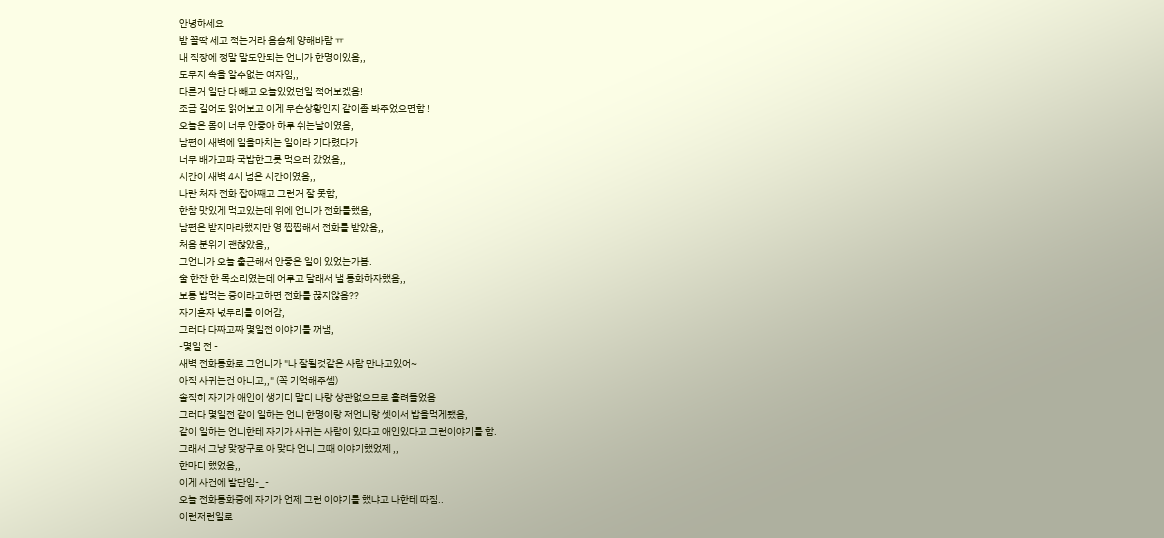안녕하세요
밤 꼴딱 세고 적는거라 음슴체 양해바람 ㅠ
내 직장에 정말 말도안되는 언니가 한명이있음,,
도무지 속을 알수없는 여자임,,
다른거 일단 다 빼고 오늘있었던일 적어보겠음!
조금 길어도 읽어보고 이게 무슨상황인지 같이좀 봐주었으면함 !
오늘은 몸이 너무 안좋아 하루 쉬는날이였음,
남편이 새벽에 일을마치는 일이라 기다렸다가
너무 배가고파 국밥한그릇 먹으러 갔었음,,
시간이 새벽 4시 넘은 시간이였음,,
나란 처자 전화 잡아째고 그런거 잘 못함,
한참 맛있게 먹고있는데 위에 언니가 전화를했음,
남편은 받지마라했지만 영 찝찝해서 전화를 받았음,,
처음 분위기 괜찮았음,,
그언니가 오늘 출근해서 안좋은 일이 있었는가봄.
술 한잔 한 목소리였는데 어루고 달래서 낼 통화하자했음,,
보통 밥먹는 중이라고하면 전화를 끊지않음??
자기혼자 넋두리를 이어감,
그러다 다짜고짜 몇일전 이야기를 꺼냄,
-몇일 전 -
새벽 전화통화로 그언니가 "나 잘될것같은 사람 만나고있어~
아직 사귀는건 아니고,," (꼭 기억해주셈)
솔직히 자기가 애인이 생기디 말디 나랑 상관없으므로 흘려들었음
그러다 몇일전 같이 일하는 언니 한명이랑 저언니랑 셋이서 밥을먹게됐음,
같이 일하는 언니한테 자기가 사귀는 사람이 있다고 애인있다고 그런이야기를 함.
그래서 그냥 맞장구로 아 맞다 언니 그때 이야기했었제 ,,
한마디 했었음,,
이게 사건에 발단임-_-
오늘 전화통화중에 자기가 언제 그런 이야기를 했냐고 나한테 따짐..
이런저런일로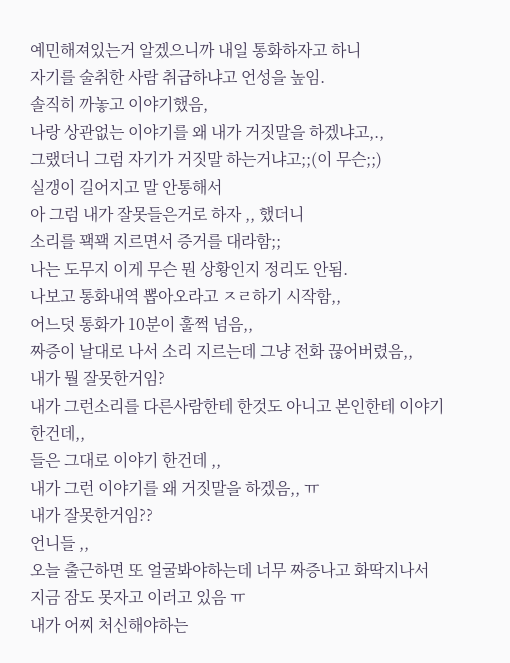예민해져있는거 알겠으니까 내일 통화하자고 하니
자기를 술취한 사람 취급하냐고 언성을 높임.
솔직히 까놓고 이야기했음,
나랑 상관없는 이야기를 왜 내가 거짓말을 하겠냐고,.,
그랬더니 그럼 자기가 거짓말 하는거냐고;;(이 무슨;;)
실갱이 길어지고 말 안통해서
아 그럼 내가 잘못들은거로 하자 ,, 했더니
소리를 꽥꽥 지르면서 증거를 대라함;;
나는 도무지 이게 무슨 뭔 상황인지 정리도 안됨.
나보고 통화내역 뽑아오라고 ㅈㄹ하기 시작함,,
어느덧 통화가 10분이 훌쩍 넘음,,
짜증이 날대로 나서 소리 지르는데 그냥 전화 끊어버렸음,,
내가 뭘 잘못한거임?
내가 그런소리를 다른사람한테 한것도 아니고 본인한테 이야기한건데,,
들은 그대로 이야기 한건데 ,,
내가 그런 이야기를 왜 거짓말을 하겠음,, ㅠ
내가 잘못한거임??
언니들 ,,
오늘 출근하면 또 얼굴봐야하는데 너무 짜증나고 화딱지나서
지금 잠도 못자고 이러고 있음 ㅠ
내가 어찌 처신해야하는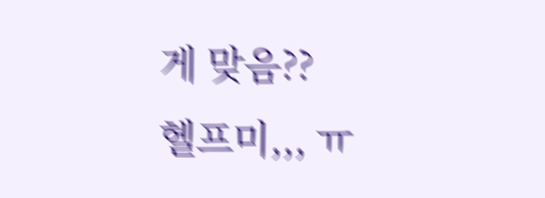게 맞음??
헬프미,,, ㅠ